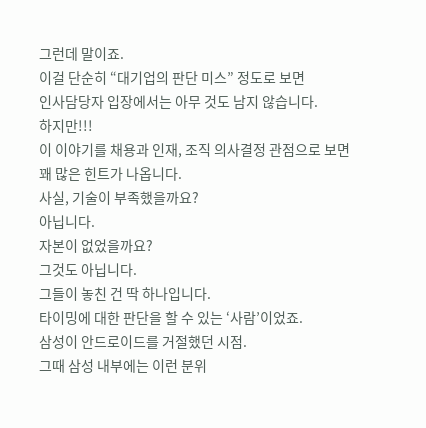그런데 말이죠.
이걸 단순히 “대기업의 판단 미스” 정도로 보면
인사담당자 입장에서는 아무 것도 남지 않습니다.
하지만!!!
이 이야기를 채용과 인재, 조직 의사결정 관점으로 보면
꽤 많은 힌트가 나옵니다.
사실, 기술이 부족했을까요?
아닙니다.
자본이 없었을까요?
그것도 아닙니다.
그들이 놓친 건 딱 하나입니다.
타이밍에 대한 판단을 할 수 있는 ‘사람’이었죠.
삼성이 안드로이드를 거절했던 시점.
그때 삼성 내부에는 이런 분위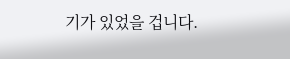기가 있었을 겁니다.